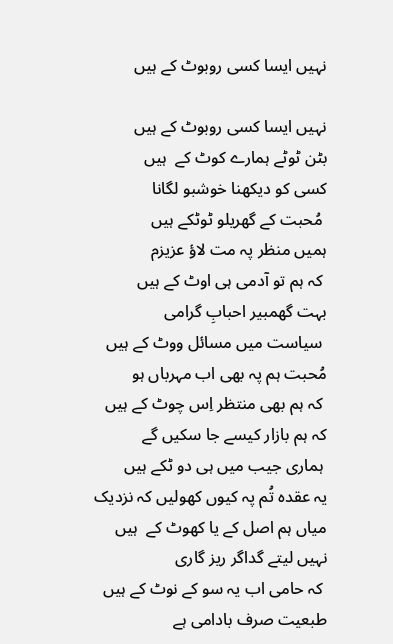نہیں ایسا کسی روبوٹ کے ہیں

نہیں ایسا کسی روبوٹ کے ہیں
بٹن ٹوٹے ہمارے کوٹ کے  ہیں
کسی کو دیکھنا خوشبو لگانا
 مُحبت کے گھریلو ٹوٹکے ہیں
ہمیں منظر پہ مت لاؤ عزیزم
 کہ ہم تو آدمی ہی اوٹ کے ہیں
بہت گھمبیر احبابِ گرامی
 سیاست میں مسائل ووٹ کے ہیں
مُحبت ہم پہ بھی اب مہرباں ہو
 کہ ہم بھی منتظر اِس چوٹ کے ہیں
کہ ہم بازار کیسے جا سکیں گے
 ہماری جیب میں ہی دو ٹکے ہیں
یہ عقدہ تُم پہ کیوں کھولیں کہ نزدیک
میاں ہم اصل کے یا کھوٹ کے  ہیں
نہیں لیتے گداگر ریز گاری
 کہ حامی اب یہ سو کے نوٹ کے ہیں
طبعیت صرف بادامی ہے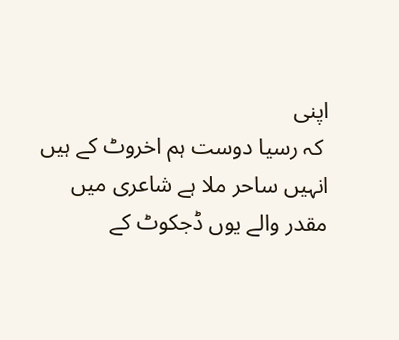اپنی
 کہ رسیا دوست ہم اخروٹ کے ہیں
انہیں ساحر ملا ہے شاعری میں
مقدر والے یوں ڈجکوٹ کے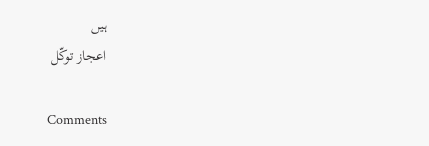ہیں
اعجاز توکّل

Comments